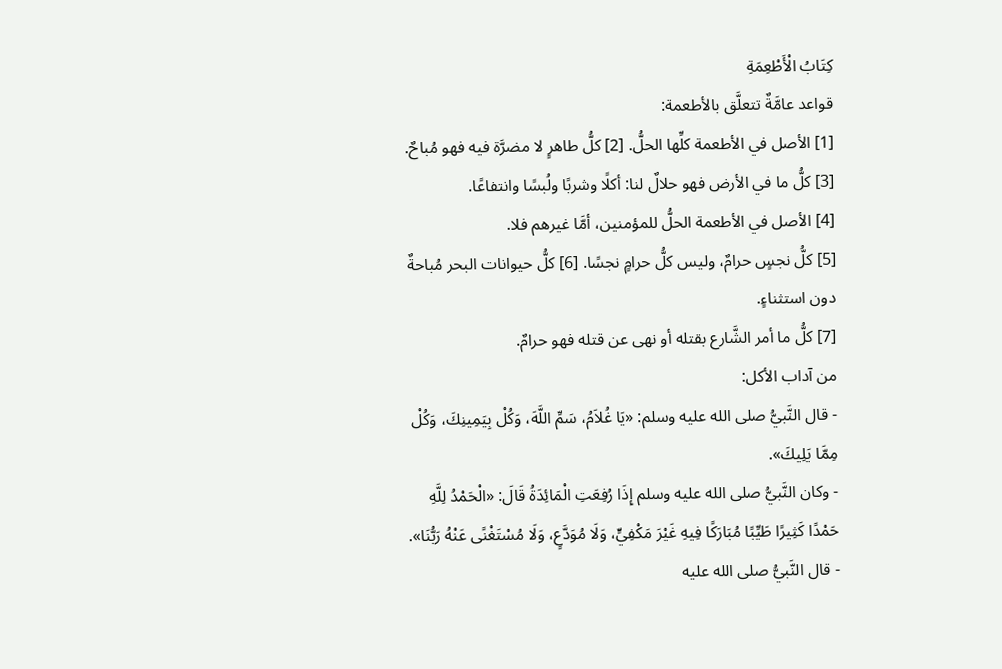كِتَابُ الْأَطْعِمَةِ
قواعد عامَّةٌ تتعلَّق بالأطعمة:
[1] الأصل في الأطعمة كلِّها الحلُّ. [2] كلُّ طاهرٍ لا مضرَّة فيه فهو مُباحٌ.
[3] كلُّ ما في الأرض فهو حلالٌ لنا: أكلًا وشربًا ولُبسًا وانتفاعًا.
[4] الأصل في الأطعمة الحلُّ للمؤمنين، أمَّا غيرهم فلا.
[5] كلُّ نجسٍ حرامٌ، وليس كلُّ حرامٍ نجسًا. [6] كلُّ حيوانات البحر مُباحةٌ دون استثناءٍ.
[7] كلُّ ما أمر الشَّارع بقتله أو نهى عن قتله فهو حرامٌ.
من آداب الأكل:
- قال النَّبيُّ صلى الله عليه وسلم: «يَا غُلاَمُ، سَمِّ اللَّهَ، وَكُلْ بِيَمِينِكَ، وَكُلْ مِمَّا يَلِيكَ».
- وكان النَّبيُّ صلى الله عليه وسلم إِذَا رُفِعَتِ الْمَائِدَةُ قَالَ: «الْحَمْدُ لِلَّهِ حَمْدًا كَثِيرًا طَيِّبًا مُبَارَكًا فِيهِ غَيْرَ مَكْفِيٍّ، وَلَا مُوَدَّعٍ، وَلَا مُسْتَغْنًى عَنْهُ رَبُّنَا».
- قال النَّبيُّ صلى الله عليه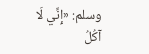وسلم: «إِنِّي لَا آكُلُ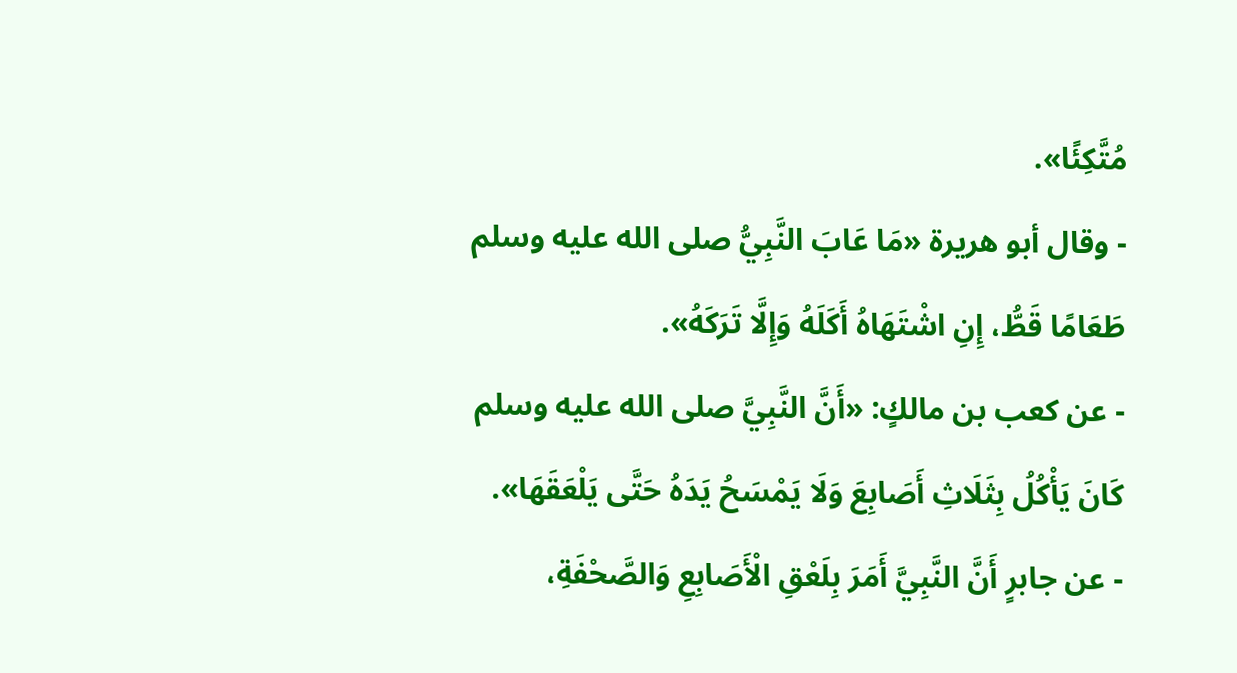مُتَّكِئًا».
- وقال أبو هريرة «مَا عَابَ النَّبِيُّ صلى الله عليه وسلم طَعَامًا قَطُّ، إِنِ اشْتَهَاهُ أَكَلَهُ وَإِلَّا تَرَكَهُ».
- عن كعب بن مالكٍ: «أَنَّ النَّبِيَّ صلى الله عليه وسلم كَانَ يَأْكُلُ بِثَلَاثِ أَصَابِعَ وَلَا يَمْسَحُ يَدَهُ حَتَّى يَلْعَقَهَا».
- عن جابرٍ أَنَّ النَّبِيَّ أَمَرَ بِلَعْقِ الْأَصَابِعِ وَالصَّحْفَةِ،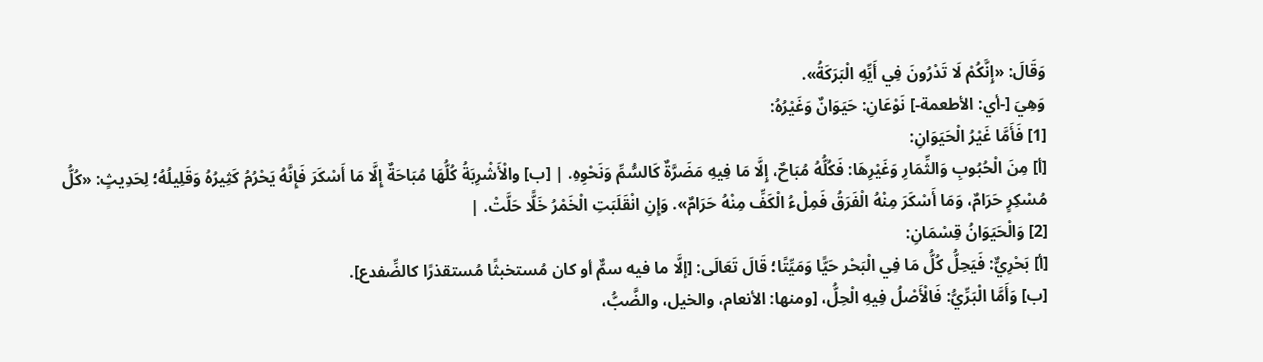وَقَالَ: «إِنَّكُمْ لَا تَدْرُونَ فِي أَيِّهِ الْبَرَكَةُ».
وَهِيَ [-أي: الأطعمة-] نَوْعَانِ: حَيَوَانٌ وَغَيْرُهُ:
[1] فَأَمَّا غَيْرُ الْحَيَوَانِ:
[أ] مِنَ الْحُبُوبِ وَالثِّمَارِ وَغَيْرِهَا: فَكُلُّهُ مُبَاحٌ، إِلَّا مَا فِيهِ مَضَرَّةٌ كَالسُّمِّ وَنَحْوِهِ. | [ب] والْأَشْرِبَةُ كُلُّهَا مُبَاحَةٌ إِلَّا مَا أَسْكَرَ فَإِنَّهُ يَحْرُمُ كَثِيرُهُ وَقَلِيلُهُ؛ لِحَدِيثٍ: «كُلُّ مُسْكِرٍ حَرَامٌ، وَمَا أَسْكَرَ مِنْهُ الْفَرَقُ فَمِلْءُ الْكَفِّ مِنْهُ حَرَامٌ». وَإِنِ انْقَلَبَتِ الْخَمْرُ خَلًّا حَلَّتْ. |
[2] وَالْحَيَوَانُ قِسْمَانِ:
[أ] بَحْرِيٌّ: فَيَحِلُّ كُلُّ مَا فِي الْبَحْر حَيًّا وَمَيِّتًا؛ قَالَ تَعَالَى: [إلَّا ما فيه سمٌّ أو كان مُستخبثًا مُستقذرًا كالضِّفدع].
[ب] وَأَمَّا الْبَرِّيُّ: فَالْأَصْلُ فِيهِ الْحِلُّ، [ومنها: الأنعام، والخيل، والضَّبُّ،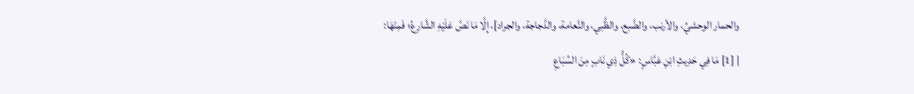والحمار الوحشيِّ، والأرنب، والضَّبع، والظَّبي، والنَّعامة، والدَّجاجة، والجراد]، إِلَّا مَا نَصَّ عَلَيْهِ الشَّارِعُ؛ فَمِنْهَا:
| [1] مَا فِي حَدِيثِ ابْنِ عَبَّاسٍ: «كُلُّ ذِي نَابٍ مِنَ السِّبَاعِ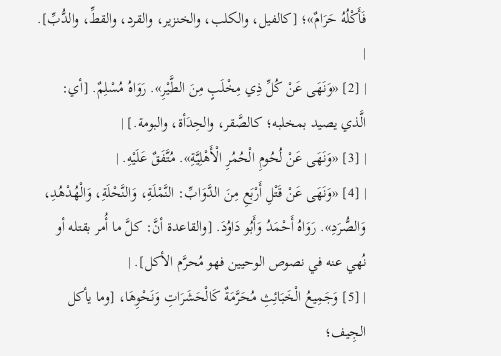فَأَكْلُهُ حَرَامٌ»؛ [كالفيل، والكلب، والخنزير، والقرد، والقطِّ، والدُّبِّ]. |
| [2] «وَنَهَى عَنْ كُلِّ ذِي مِخْلَبٍ مِنَ الطَّيْرِ». رَوَاهُ مُسْلِمٌ. [أي: الَّذي يصيد بمخلبه؛ كالصَّقر، والحِدَأة، والبومة.] |
| [3] «وَنَهَى عَنْ لُحُومِ الْحُمُرِ الْأَهْلِيَّةِ». مُتَّفَقٌ عَلَيْهِ. |
| [4] «وَنَهَى عَنْ قَتْلِ أَرْبَعِ مِنَ الدَّوَابِّ: النَّمْلَةِ، وَالنَّحْلَةِ، وَالْهُدْهُدِ، وَالصُّرَدِ». رَوَاهُ أَحْمَدُ وَأَبُو دَاوُدَ. [والقاعدة أنَّ: كلَّ ما أُمر بقتله أو نُهي عنه في نصوص الوحيين فهو مُحرَّم الأكل]. |
| [5] وَجَمِيعُ الْخَبَائِثِ مُحَرَّمَةٌ كَالْحَشَرَاتِ وَنَحْوِهَا، [وما يأكل الجِيف؛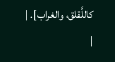كاللَّقلق، والغراب]. |
|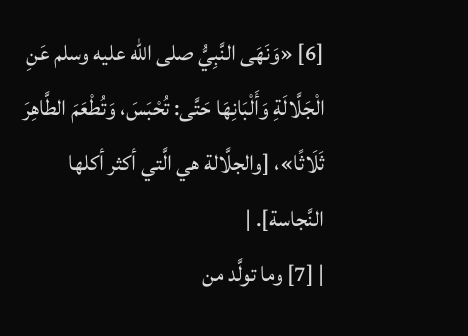[6] «وَنَهَى النَّبِيُّ صلى الله عليه وسلم عَنِ الْجَلَّالَةِ وَأَلْبَانِهَا حَتَّى: تُحْبَسَ، وَتُطْعَمَ الطَّاهِرَ ثَلَاثًا»، [والجلَّالة هي الَّتي أكثر أكلها النَّجاسة]. |
| [7] وما تولَّد من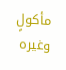مأكولٍ وغيره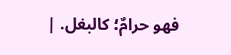فهو حرامٌ؛ كالبغل. |